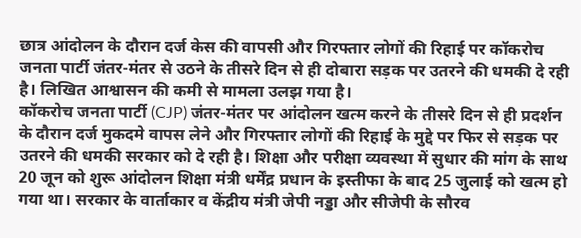छात्र आंदोलन के दौरान दर्ज केस की वापसी और गिरफ्तार लोगों की रिहाई पर कॉकरोच जनता पार्टी जंतर-मंतर से उठने के तीसरे दिन से ही दोबारा सड़क पर उतरने की धमकी दे रही है। लिखित आश्वासन की कमी से मामला उलझ गया है।
कॉकरोच जनता पार्टी (CJP) जंतर-मंतर पर आंदोलन खत्म करने के तीसरे दिन से ही प्रदर्शन के दौरान दर्ज मुकदमे वापस लेने और गिरफ्तार लोगों की रिहाई के मुद्दे पर फिर से सड़क पर उतरने की धमकी सरकार को दे रही है। शिक्षा और परीक्षा व्यवस्था में सुधार की मांग के साथ 20 जून को शुरू आंदोलन शिक्षा मंत्री धर्मेंद्र प्रधान के इस्तीफा के बाद 25 जुलाई को खत्म हो गया था। सरकार के वार्ताकार व केंद्रीय मंत्री जेपी नड्डा और सीजेपी के सौरव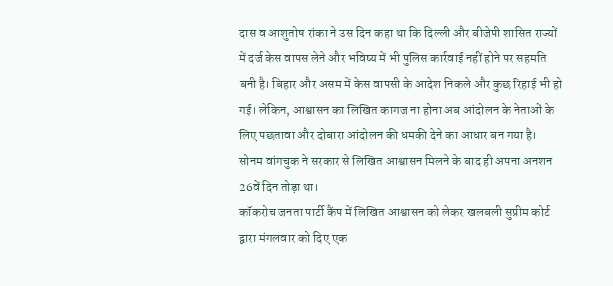दास व आशुतोष रांका ने उस दिन कहा था कि दिल्ली और बीजेपी शासित राज्यों में दर्ज केस वापस लेने और भविष्य में भी पुलिस कार्रवाई नहीं होने पर सहमति बनी है। बिहार और असम में केस वापसी के आदेश निकले और कुछ रिहाई भी हो गई। लेकिन, आश्वासन का लिखित कागज ना होना अब आंदोलन के नेताओं के लिए पछतावा और दोबारा आंदोलन की धमकी देने का आधार बन गया है। सोनम वांगचुक ने सरकार से लिखित आश्वासन मिलने के बाद ही अपना अनशन 26वें दिन तोड़ा था।
कॉकरोच जनता पार्टी कैंप में लिखित आश्वासन को लेकर खलबली सुप्रीम कोर्ट द्वारा मंगलवार को दिए एक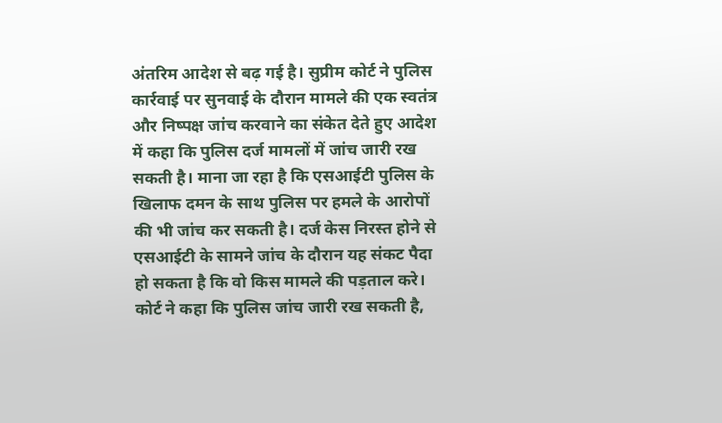अंतरिम आदेश से बढ़ गई है। सुप्रीम कोर्ट ने पुलिस कार्रवाई पर सुनवाई के दौरान मामले की एक स्वतंत्र और निष्पक्ष जांच करवाने का संकेत देते हुए आदेश में कहा कि पुलिस दर्ज मामलों में जांच जारी रख सकती है। माना जा रहा है कि एसआईटी पुलिस के खिलाफ दमन के साथ पुलिस पर हमले के आरोपों की भी जांच कर सकती है। दर्ज केस निरस्त होने से एसआईटी के सामने जांच के दौरान यह संकट पैदा हो सकता है कि वो किस मामले की पड़ताल करे। कोर्ट ने कहा कि पुलिस जांच जारी रख सकती है,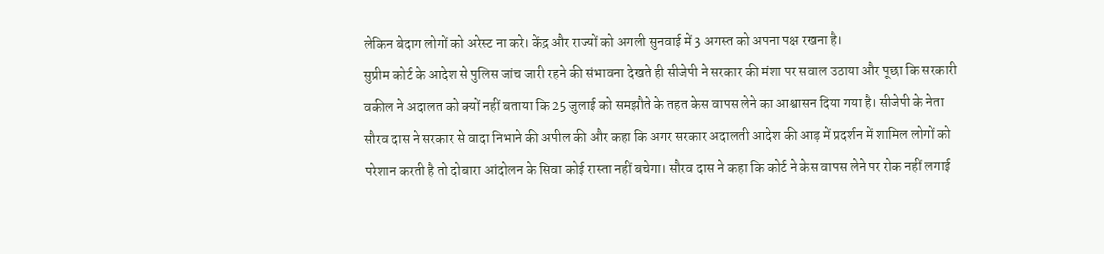लेकिन बेदाग लोगों को अरेस्ट ना करे। केंद्र और राज्यों को अगली सुनवाई में 3 अगस्त को अपना पक्ष रखना है।
सुप्रीम कोर्ट के आदेश से पुलिस जांच जारी रहने की संभावना देखते ही सीजेपी ने सरकार की मंशा पर सवाल उठाया और पूछा कि सरकारी वकील ने अदालत को क्यों नहीं बताया कि 25 जुलाई को समझौते के तहत केस वापस लेने का आश्वासन दिया गया है। सीजेपी के नेता सौरव दास ने सरकार से वादा निभाने की अपील की और कहा कि अगर सरकार अदालती आदेश की आड़ में प्रदर्शन में शामिल लोगों को परेशान करती है तो दोबारा आंदोलन के सिवा कोई रास्ता नहीं बचेगा। सौरव दास ने कहा कि कोर्ट ने केस वापस लेने पर रोक नहीं लगाई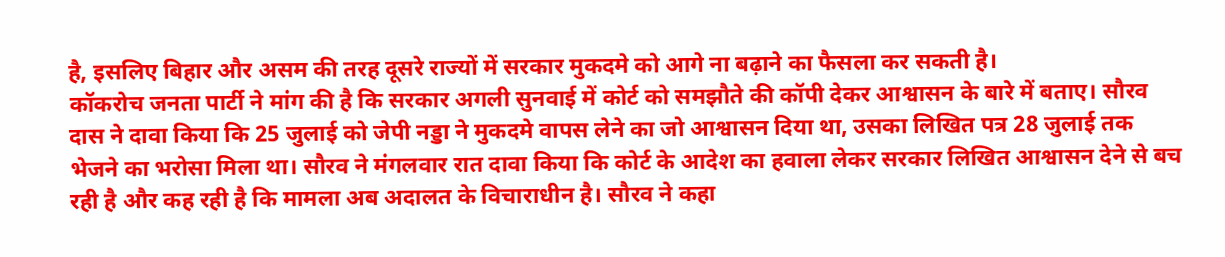है, इसलिए बिहार और असम की तरह दूसरे राज्यों में सरकार मुकदमे को आगे ना बढ़ाने का फैसला कर सकती है।
कॉकरोच जनता पार्टी ने मांग की है कि सरकार अगली सुनवाई में कोर्ट को समझौते की कॉपी देकर आश्वासन के बारे में बताए। सौरव दास ने दावा किया कि 25 जुलाई को जेपी नड्डा ने मुकदमे वापस लेने का जो आश्वासन दिया था, उसका लिखित पत्र 28 जुलाई तक भेजने का भरोसा मिला था। सौरव ने मंगलवार रात दावा किया कि कोर्ट के आदेश का हवाला लेकर सरकार लिखित आश्वासन देने से बच रही है और कह रही है कि मामला अब अदालत के विचाराधीन है। सौरव ने कहा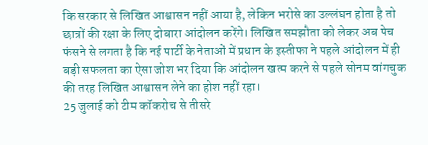कि सरकार से लिखित आश्वासन नहीं आया है, लेकिन भरोसे का उल्लंघन होता है तो छात्रों की रक्षा के लिए दोबारा आंदोलन करेंगे। लिखित समझौता को लेकर अब पेच फंसने से लगता है कि नई पार्टी के नेताओं में प्रधान के इस्तीफा ने पहले आंदोलन में ही बड़ी सफलता का ऐसा जोश भर दिया कि आंदोलन खत्म करने से पहले सोनम वांगचुक की तरह लिखित आश्वासन लेने का होश नहीं रहा।
25 जुलाई को टीम कॉकरोच से तीसरे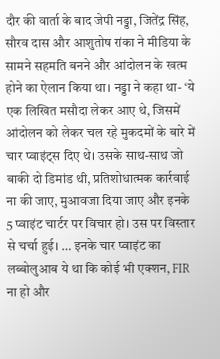दौर की वार्ता के बाद जेपी नड्डा, जितेंद्र सिंह, सौरव दास और आशुतोष रांका ने मीडिया के सामने सहमति बनने और आंदोलन के खत्म होने का ऐलान किया था। नड्डा ने कहा था- ‘ये एक लिखित मसौदा लेकर आए थे, जिसमें आंदोलन को लेकर चल रहे मुकदमों के बारे में चार प्वाइंट्स दिए थे। उसके साथ-साथ जो बाकी दो डिमांड थी, प्रतिशोधात्मक कार्रवाई ना की जाए, मुआवजा दिया जाए और इनके 5 प्वाइंट चार्टर पर विचार हो। उस पर विस्तार से चर्चा हुई। … इनके चार प्वाइंट का लब्बोलुआब ये था कि कोई भी एक्शन, FIR ना हो और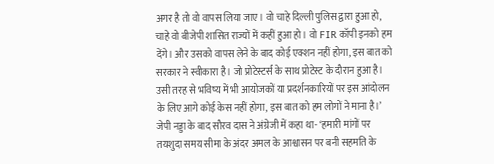अगर है तो वो वापस लिया जाए। वो चाहे दिल्ली पुलिस द्वारा हुआ हो, चाहे वो बीजेपी शासित राज्यों में कहीं हुआ हो। वो FIR कॉपी इनको हम देंगे। और उसको वापस लेने के बाद कोई एक्शन नहीं होगा, इस बात को सरकार ने स्वीकारा है। जो प्रोटेस्टर्स के साथ प्रोटेस्ट के दौरान हुआ है। उसी तरह से भविष्य में भी आयोजकों या प्रदर्शनकारियों पर इस आंदोलन के लिए आगे कोई केस नहीं होगा, इस बात को हम लोगों ने माना है।’
जेपी नड्डा के बाद सौरव दास ने अंग्रेजी में कहा था- ‘हमारी मांगों पर तयशुदा समय सीमा के अंदर अमल के आश्वासन पर बनी सहमति के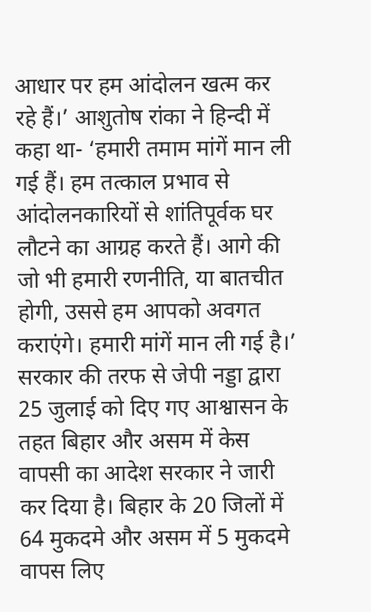आधार पर हम आंदोलन खत्म कर रहे हैं।’ आशुतोष रांका ने हिन्दी में कहा था- ‘हमारी तमाम मांगें मान ली गई हैं। हम तत्काल प्रभाव से आंदोलनकारियों से शांतिपूर्वक घर लौटने का आग्रह करते हैं। आगे की जो भी हमारी रणनीति, या बातचीत होगी, उससे हम आपको अवगत कराएंगे। हमारी मांगें मान ली गई है।’
सरकार की तरफ से जेपी नड्डा द्वारा 25 जुलाई को दिए गए आश्वासन के तहत बिहार और असम में केस वापसी का आदेश सरकार ने जारी कर दिया है। बिहार के 20 जिलों में 64 मुकदमे और असम में 5 मुकदमे वापस लिए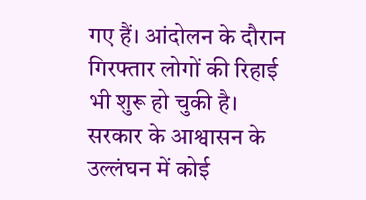गए हैं। आंदोलन के दौरान गिरफ्तार लोगों की रिहाई भी शुरू हो चुकी है। सरकार के आश्वासन के उल्लंघन में कोई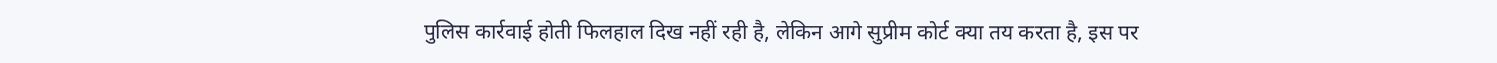पुलिस कार्रवाई होती फिलहाल दिख नहीं रही है, लेकिन आगे सुप्रीम कोर्ट क्या तय करता है, इस पर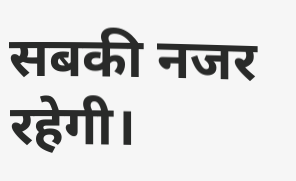सबकी नजर रहेगी।